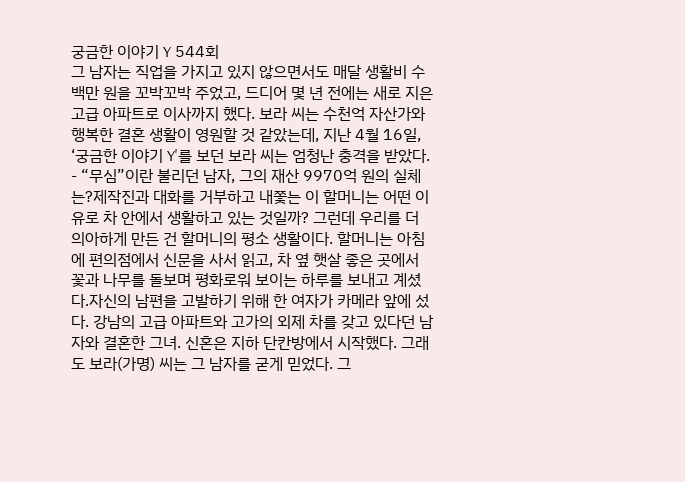궁금한 이야기 Y 544회
그 남자는 직업을 가지고 있지 않으면서도 매달 생활비 수백만 원을 꼬박꼬박 주었고, 드디어 몇 년 전에는 새로 지은 고급 아파트로 이사까지 했다. 보라 씨는 수천억 자산가와 행복한 결혼 생활이 영원할 것 같았는데, 지난 4월 16일, ‘궁금한 이야기 Y'를 보던 보라 씨는 엄청난 충격을 받았다. - “무심”이란 불리던 남자, 그의 재산 9970억 원의 실체는?제작진과 대화를 거부하고 내쫓는 이 할머니는 어떤 이유로 차 안에서 생활하고 있는 것일까? 그런데 우리를 더 의아하게 만든 건 할머니의 평소 생활이다. 할머니는 아침에 편의점에서 신문을 사서 읽고, 차 옆 햇살 좋은 곳에서 꽃과 나무를 돌보며 평화로워 보이는 하루를 보내고 계셨다.자신의 남편을 고발하기 위해 한 여자가 카메라 앞에 섰다. 강남의 고급 아파트와 고가의 외제 차를 갖고 있다던 남자와 결혼한 그녀. 신혼은 지하 단칸방에서 시작했다. 그래도 보라(가명) 씨는 그 남자를 굳게 믿었다. 그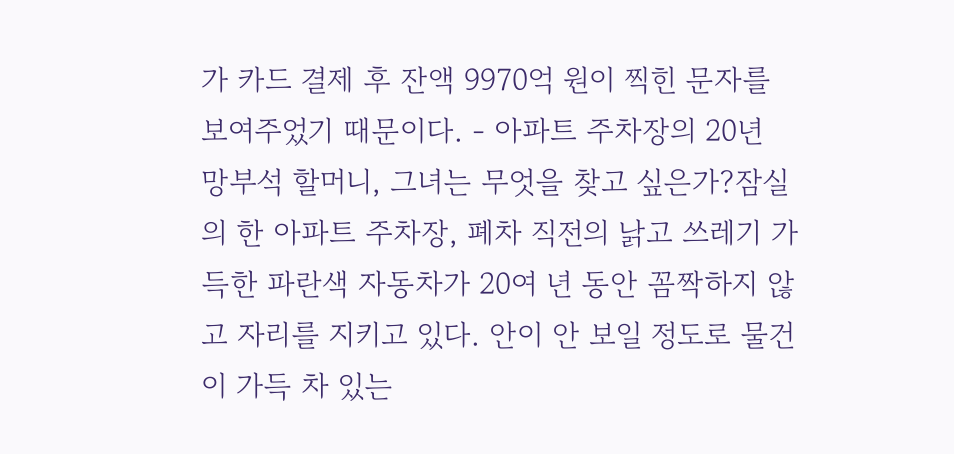가 카드 결제 후 잔액 9970억 원이 찍힌 문자를 보여주었기 때문이다. - 아파트 주차장의 20년 망부석 할머니, 그녀는 무엇을 찾고 싶은가?잠실의 한 아파트 주차장, 폐차 직전의 낡고 쓰레기 가득한 파란색 자동차가 20여 년 동안 꼼짝하지 않고 자리를 지키고 있다. 안이 안 보일 정도로 물건이 가득 차 있는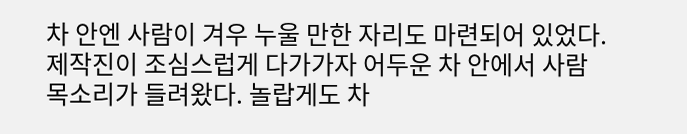차 안엔 사람이 겨우 누울 만한 자리도 마련되어 있었다. 제작진이 조심스럽게 다가가자 어두운 차 안에서 사람 목소리가 들려왔다. 놀랍게도 차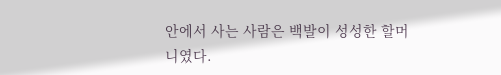안에서 사는 사람은 백발이 성성한 할머니였다.